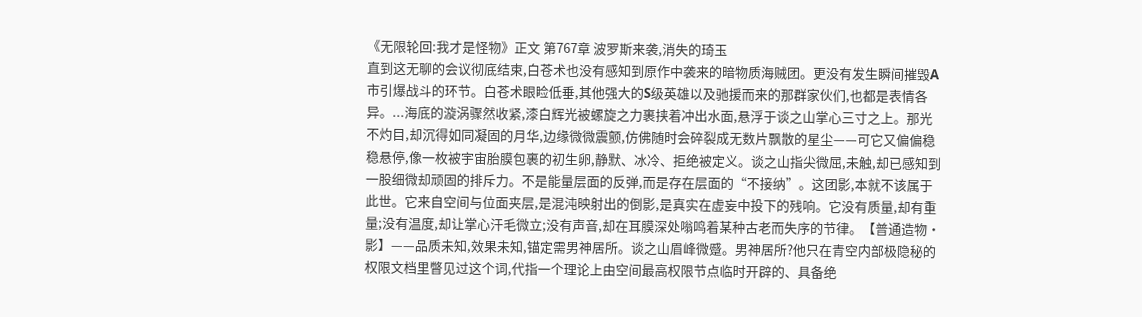《无限轮回:我才是怪物》正文 第767章 波罗斯来袭,消失的琦玉
直到这无聊的会议彻底结束,白苍术也没有感知到原作中袭来的暗物质海贼团。更没有发生瞬间摧毁A市引爆战斗的环节。白苍术眼睑低垂,其他强大的S级英雄以及驰援而来的那群家伙们,也都是表情各异。...海底的漩涡骤然收紧,漆白辉光被螺旋之力裹挟着冲出水面,悬浮于谈之山掌心三寸之上。那光不灼目,却沉得如同凝固的月华,边缘微微震颤,仿佛随时会碎裂成无数片飘散的星尘——可它又偏偏稳稳悬停,像一枚被宇宙胎膜包裹的初生卵,静默、冰冷、拒绝被定义。谈之山指尖微屈,未触,却已感知到一股细微却顽固的排斥力。不是能量层面的反弹,而是存在层面的“不接纳”。这团影,本就不该属于此世。它来自空间与位面夹层,是混沌映射出的倒影,是真实在虚妄中投下的残响。它没有质量,却有重量;没有温度,却让掌心汗毛微立;没有声音,却在耳膜深处嗡鸣着某种古老而失序的节律。【普通造物·影】——品质未知,效果未知,锚定需男神居所。谈之山眉峰微蹙。男神居所?他只在青空内部极隐秘的权限文档里瞥见过这个词,代指一个理论上由空间最高权限节点临时开辟的、具备绝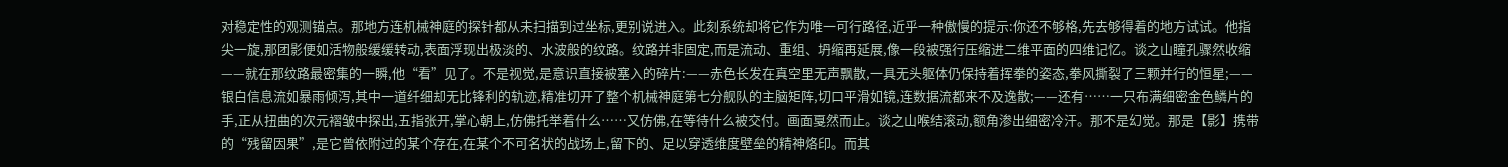对稳定性的观测锚点。那地方连机械神庭的探针都从未扫描到过坐标,更别说进入。此刻系统却将它作为唯一可行路径,近乎一种傲慢的提示:你还不够格,先去够得着的地方试试。他指尖一旋,那团影便如活物般缓缓转动,表面浮现出极淡的、水波般的纹路。纹路并非固定,而是流动、重组、坍缩再延展,像一段被强行压缩进二维平面的四维记忆。谈之山瞳孔骤然收缩——就在那纹路最密集的一瞬,他“看”见了。不是视觉,是意识直接被塞入的碎片:——赤色长发在真空里无声飘散,一具无头躯体仍保持着挥拳的姿态,拳风撕裂了三颗并行的恒星;——银白信息流如暴雨倾泻,其中一道纤细却无比锋利的轨迹,精准切开了整个机械神庭第七分舰队的主脑矩阵,切口平滑如镜,连数据流都来不及逸散;——还有……一只布满细密金色鳞片的手,正从扭曲的次元褶皱中探出,五指张开,掌心朝上,仿佛托举着什么……又仿佛,在等待什么被交付。画面戛然而止。谈之山喉结滚动,额角渗出细密冷汗。那不是幻觉。那是【影】携带的“残留因果”,是它曾依附过的某个存在,在某个不可名状的战场上,留下的、足以穿透维度壁垒的精神烙印。而其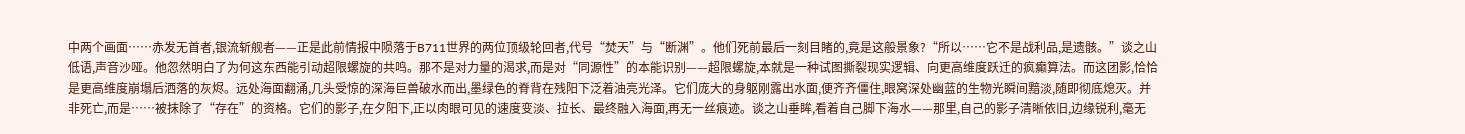中两个画面……赤发无首者,银流斩舰者——正是此前情报中陨落于B711世界的两位顶级轮回者,代号“焚天”与“断渊”。他们死前最后一刻目睹的,竟是这般景象?“所以……它不是战利品,是遗骸。”谈之山低语,声音沙哑。他忽然明白了为何这东西能引动超限螺旋的共鸣。那不是对力量的渴求,而是对“同源性”的本能识别——超限螺旋,本就是一种试图撕裂现实逻辑、向更高维度跃迁的疯癫算法。而这团影,恰恰是更高维度崩塌后洒落的灰烬。远处海面翻涌,几头受惊的深海巨兽破水而出,墨绿色的脊背在残阳下泛着油亮光泽。它们庞大的身躯刚露出水面,便齐齐僵住,眼窝深处幽蓝的生物光瞬间黯淡,随即彻底熄灭。并非死亡,而是……被抹除了“存在”的资格。它们的影子,在夕阳下,正以肉眼可见的速度变淡、拉长、最终融入海面,再无一丝痕迹。谈之山垂眸,看着自己脚下海水——那里,自己的影子清晰依旧,边缘锐利,毫无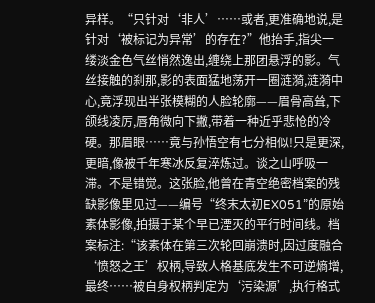异样。“只针对‘非人’……或者,更准确地说,是针对‘被标记为异常’的存在?”他抬手,指尖一缕淡金色气丝悄然逸出,缠绕上那团悬浮的影。气丝接触的刹那,影的表面猛地荡开一圈涟漪,涟漪中心,竟浮现出半张模糊的人脸轮廓——眉骨高耸,下颌线凌厉,唇角微向下撇,带着一种近乎悲怆的冷硬。那眉眼……竟与孙悟空有七分相似!只是更深,更暗,像被千年寒冰反复淬炼过。谈之山呼吸一滞。不是错觉。这张脸,他曾在青空绝密档案的残缺影像里见过——编号“终末太初EX051”的原始素体影像,拍摄于某个早已湮灭的平行时间线。档案标注:“该素体在第三次轮回崩溃时,因过度融合‘愤怒之王’权柄,导致人格基底发生不可逆熵增,最终……被自身权柄判定为‘污染源’,执行格式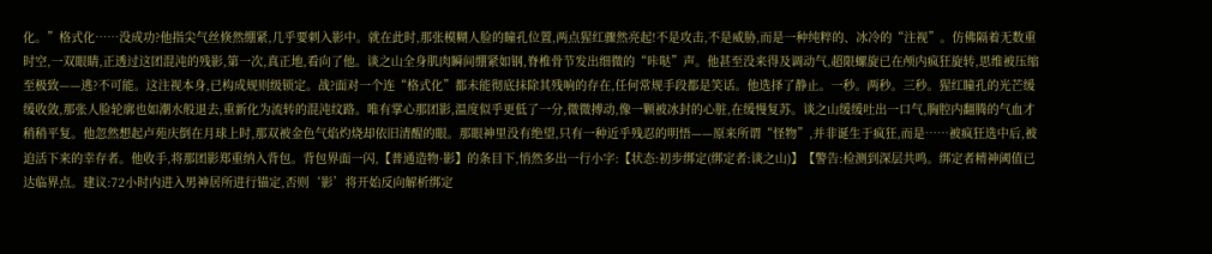化。”格式化……没成功?他指尖气丝倏然绷紧,几乎要刺入影中。就在此时,那张模糊人脸的瞳孔位置,两点猩红骤然亮起!不是攻击,不是威胁,而是一种纯粹的、冰冷的“注视”。仿佛隔着无数重时空,一双眼睛,正透过这团混沌的残影,第一次,真正地,看向了他。谈之山全身肌肉瞬间绷紧如钢,脊椎骨节发出细微的“咔哒”声。他甚至没来得及调动气,超限螺旋已在颅内疯狂旋转,思维被压缩至极致——逃?不可能。这注视本身,已构成规则级锁定。战?面对一个连“格式化”都未能彻底抹除其残响的存在,任何常规手段都是笑话。他选择了静止。一秒。两秒。三秒。猩红瞳孔的光芒缓缓收敛,那张人脸轮廓也如潮水般退去,重新化为流转的混沌纹路。唯有掌心那团影,温度似乎更低了一分,微微搏动,像一颗被冰封的心脏,在缓慢复苏。谈之山缓缓吐出一口气,胸腔内翻腾的气血才稍稍平复。他忽然想起卢苑庆倒在月球上时,那双被金色气焰灼烧却依旧清醒的眼。那眼神里没有绝望,只有一种近乎残忍的明悟——原来所谓“怪物”,并非诞生于疯狂,而是……被疯狂选中后,被迫活下来的幸存者。他收手,将那团影郑重纳入背包。背包界面一闪,【普通造物·影】的条目下,悄然多出一行小字:【状态:初步绑定(绑定者:谈之山)】【警告:检测到深层共鸣。绑定者精神阈值已达临界点。建议:72小时内进入男神居所进行锚定,否则‘影’将开始反向解析绑定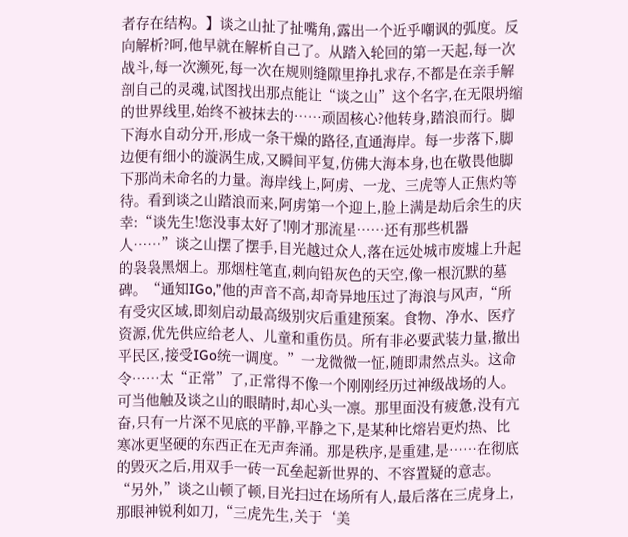者存在结构。】谈之山扯了扯嘴角,露出一个近乎嘲讽的弧度。反向解析?呵,他早就在解析自己了。从踏入轮回的第一天起,每一次战斗,每一次濒死,每一次在规则缝隙里挣扎求存,不都是在亲手解剖自己的灵魂,试图找出那点能让“谈之山”这个名字,在无限坍缩的世界线里,始终不被抹去的……顽固核心?他转身,踏浪而行。脚下海水自动分开,形成一条干燥的路径,直通海岸。每一步落下,脚边便有细小的漩涡生成,又瞬间平复,仿佛大海本身,也在敬畏他脚下那尚未命名的力量。海岸线上,阿虏、一龙、三虎等人正焦灼等待。看到谈之山踏浪而来,阿虏第一个迎上,脸上满是劫后余生的庆幸:“谈先生!您没事太好了!刚才那流星……还有那些机器人……”谈之山摆了摆手,目光越过众人,落在远处城市废墟上升起的袅袅黑烟上。那烟柱笔直,刺向铅灰色的天空,像一根沉默的墓碑。“通知IGo,”他的声音不高,却奇异地压过了海浪与风声,“所有受灾区域,即刻启动最高级别灾后重建预案。食物、净水、医疗资源,优先供应给老人、儿童和重伤员。所有非必要武装力量,撤出平民区,接受IGo统一调度。”一龙微微一怔,随即肃然点头。这命令……太“正常”了,正常得不像一个刚刚经历过神级战场的人。可当他触及谈之山的眼睛时,却心头一凛。那里面没有疲惫,没有亢奋,只有一片深不见底的平静,平静之下,是某种比熔岩更灼热、比寒冰更坚硬的东西正在无声奔涌。那是秩序,是重建,是……在彻底的毁灭之后,用双手一砖一瓦垒起新世界的、不容置疑的意志。“另外,”谈之山顿了顿,目光扫过在场所有人,最后落在三虎身上,那眼神锐利如刀,“三虎先生,关于‘美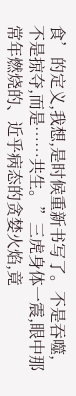食’的定义,我想,是时候重新书写了。不是吞噬,不是掠夺,而是……共生。”三虎身体一震,眼中那常年燃烧的、近乎病态的贪婪火焰,竟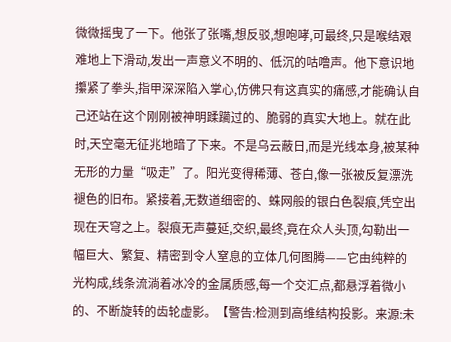微微摇曳了一下。他张了张嘴,想反驳,想咆哮,可最终,只是喉结艰难地上下滑动,发出一声意义不明的、低沉的咕噜声。他下意识地攥紧了拳头,指甲深深陷入掌心,仿佛只有这真实的痛感,才能确认自己还站在这个刚刚被神明蹂躏过的、脆弱的真实大地上。就在此时,天空毫无征兆地暗了下来。不是乌云蔽日,而是光线本身,被某种无形的力量“吸走”了。阳光变得稀薄、苍白,像一张被反复漂洗褪色的旧布。紧接着,无数道细密的、蛛网般的银白色裂痕,凭空出现在天穹之上。裂痕无声蔓延,交织,最终,竟在众人头顶,勾勒出一幅巨大、繁复、精密到令人窒息的立体几何图腾——它由纯粹的光构成,线条流淌着冰冷的金属质感,每一个交汇点,都悬浮着微小的、不断旋转的齿轮虚影。【警告:检测到高维结构投影。来源:未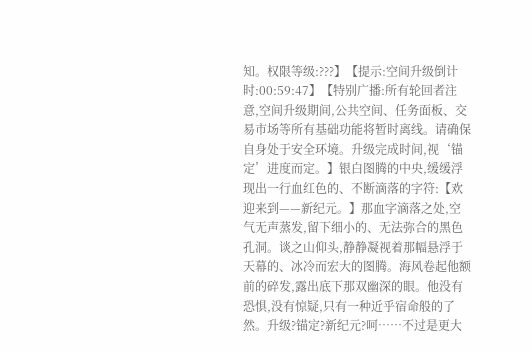知。权限等级:???】【提示:空间升级倒计时:00:59:47】【特别广播:所有轮回者注意,空间升级期间,公共空间、任务面板、交易市场等所有基础功能将暂时离线。请确保自身处于安全环境。升级完成时间,视‘锚定’进度而定。】银白图腾的中央,缓缓浮现出一行血红色的、不断滴落的字符:【欢迎来到——新纪元。】那血字滴落之处,空气无声蒸发,留下细小的、无法弥合的黑色孔洞。谈之山仰头,静静凝视着那幅悬浮于天幕的、冰冷而宏大的图腾。海风卷起他额前的碎发,露出底下那双幽深的眼。他没有恐惧,没有惊疑,只有一种近乎宿命般的了然。升级?锚定?新纪元?呵……不过是更大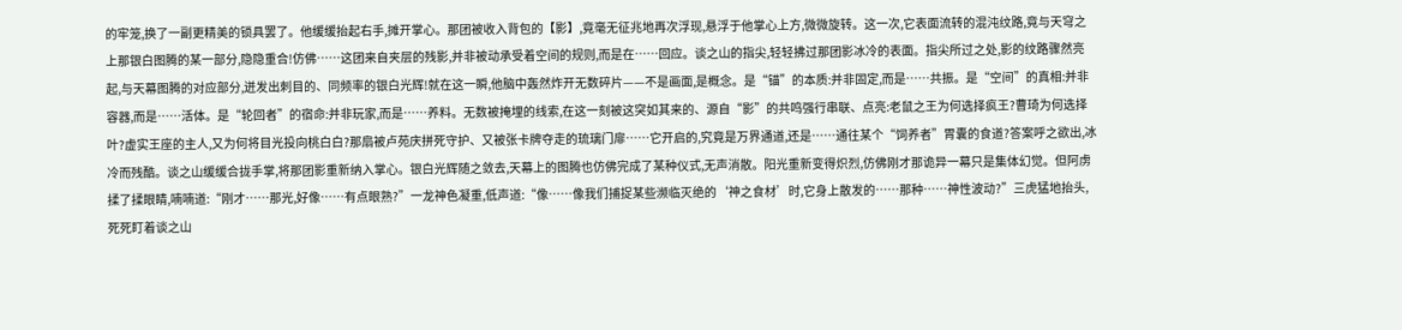的牢笼,换了一副更精美的锁具罢了。他缓缓抬起右手,摊开掌心。那团被收入背包的【影】,竟毫无征兆地再次浮现,悬浮于他掌心上方,微微旋转。这一次,它表面流转的混沌纹路,竟与天穹之上那银白图腾的某一部分,隐隐重合!仿佛……这团来自夹层的残影,并非被动承受着空间的规则,而是在……回应。谈之山的指尖,轻轻拂过那团影冰冷的表面。指尖所过之处,影的纹路骤然亮起,与天幕图腾的对应部分,迸发出刺目的、同频率的银白光辉!就在这一瞬,他脑中轰然炸开无数碎片——不是画面,是概念。是“锚”的本质:并非固定,而是……共振。是“空间”的真相:并非容器,而是……活体。是“轮回者”的宿命:并非玩家,而是……养料。无数被掩埋的线索,在这一刻被这突如其来的、源自“影”的共鸣强行串联、点亮:老鼠之王为何选择疯王?曹琦为何选择叶?虚实王座的主人,又为何将目光投向桃白白?那扇被卢苑庆拼死守护、又被张卡牌夺走的琉璃门扉……它开启的,究竟是万界通道,还是……通往某个“饲养者”胃囊的食道?答案呼之欲出,冰冷而残酷。谈之山缓缓合拢手掌,将那团影重新纳入掌心。银白光辉随之敛去,天幕上的图腾也仿佛完成了某种仪式,无声消散。阳光重新变得炽烈,仿佛刚才那诡异一幕只是集体幻觉。但阿虏揉了揉眼睛,喃喃道:“刚才……那光,好像……有点眼熟?”一龙神色凝重,低声道:“像……像我们捕捉某些濒临灭绝的‘神之食材’时,它身上散发的……那种……神性波动?”三虎猛地抬头,死死盯着谈之山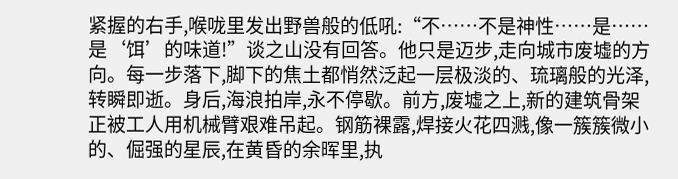紧握的右手,喉咙里发出野兽般的低吼:“不……不是神性……是……是‘饵’的味道!”谈之山没有回答。他只是迈步,走向城市废墟的方向。每一步落下,脚下的焦土都悄然泛起一层极淡的、琉璃般的光泽,转瞬即逝。身后,海浪拍岸,永不停歇。前方,废墟之上,新的建筑骨架正被工人用机械臂艰难吊起。钢筋裸露,焊接火花四溅,像一簇簇微小的、倔强的星辰,在黄昏的余晖里,执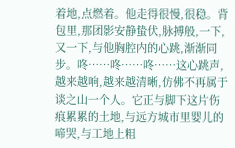着地,点燃着。他走得很慢,很稳。背包里,那团影安静蛰伏,脉搏般,一下,又一下,与他胸腔内的心跳,渐渐同步。咚……咚……咚……这心跳声,越来越响,越来越清晰,仿佛不再属于谈之山一个人。它正与脚下这片伤痕累累的土地,与远方城市里婴儿的啼哭,与工地上粗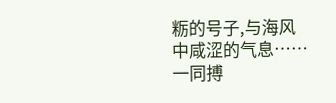粝的号子,与海风中咸涩的气息……一同搏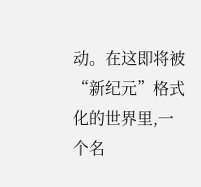动。在这即将被“新纪元”格式化的世界里,一个名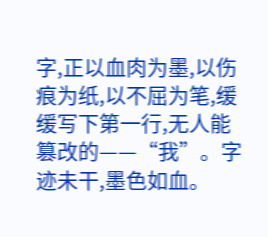字,正以血肉为墨,以伤痕为纸,以不屈为笔,缓缓写下第一行,无人能篡改的——“我”。字迹未干,墨色如血。